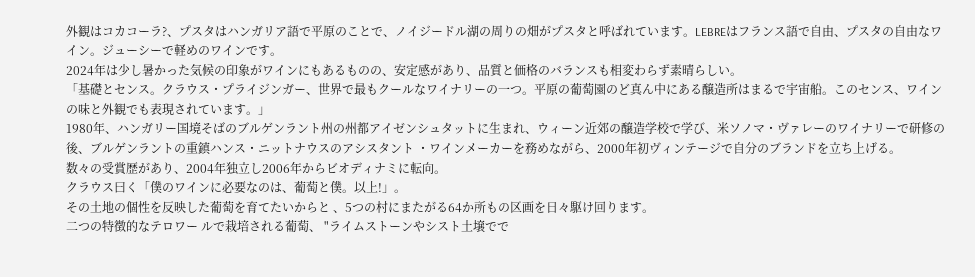外観はコカコーラ?、プスタはハンガリア語で平原のことで、ノイジードル湖の周りの畑がプスタと呼ばれています。LEBREはフランス語で自由、プスタの自由なワイン。ジューシーで軽めのワインです。
2024年は少し暑かった気候の印象がワインにもあるものの、安定感があり、品質と価格のバランスも相変わらず素晴らしい。
「基礎とセンス。クラウス・プライジンガー、世界で最もクールなワイナリーの一つ。平原の葡萄園のど真ん中にある醸造所はまるで宇宙船。このセンス、ワインの味と外観でも表現されています。」
1980年、ハンガリー国境そばのブルゲンラント州の州都アイゼンシュタットに生まれ、ウィーン近郊の醸造学校で学び、米ソノマ・ヴァレーのワイナリーで研修の後、ブルゲンラントの重鎮ハンス・ニットナウスのアシスタント ・ワインメーカーを務めながら、2000年初ヴィンテージで自分のブランドを立ち上げる。
数々の受賞歴があり、2004年独立し2006年からビオディナミに転向。
クラウス曰く「僕のワインに必要なのは、葡萄と僕。以上!」。
その土地の個性を反映した葡萄を育てたいからと 、5つの村にまたがる64か所もの区画を日々駆け回ります。
二つの特徴的なテロワー ルで栽培される葡萄、 "ライムストーンやシスト土壌でで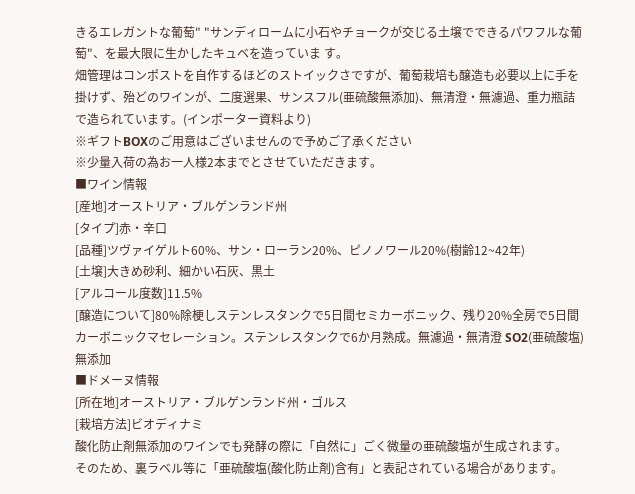きるエレガントな葡萄" "サンディロームに小石やチョークが交じる土壌でできるパワフルな葡萄"、を最大限に生かしたキュベを造っていま す。
畑管理はコンポストを自作するほどのストイックさですが、葡萄栽培も醸造も必要以上に手を掛けず、殆どのワインが、二度選果、サンスフル(亜硫酸無添加)、無清澄・無濾過、重力瓶詰で造られています。(インポーター資料より)
※ギフトBOXのご用意はございませんので予めご了承ください
※少量入荷の為お一人様2本までとさせていただきます。
■ワイン情報
[産地]オーストリア・ブルゲンランド州
[タイプ]赤・辛口
[品種]ツヴァイゲルト60%、サン・ローラン20%、ピノノワール20%(樹齢12~42年)
[土壌]大きめ砂利、細かい石灰、黒土
[アルコール度数]11.5%
[醸造について]80%除梗しステンレスタンクで5日間セミカーボニック、残り20%全房で5日間カーボニックマセレーション。ステンレスタンクで6か月熟成。無濾過・無清澄 SO2(亜硫酸塩)無添加
■ドメーヌ情報
[所在地]オーストリア・ブルゲンランド州・ゴルス
[栽培方法]ビオディナミ
酸化防止剤無添加のワインでも発酵の際に「自然に」ごく微量の亜硫酸塩が生成されます。
そのため、裏ラベル等に「亜硫酸塩(酸化防止剤)含有」と表記されている場合があります。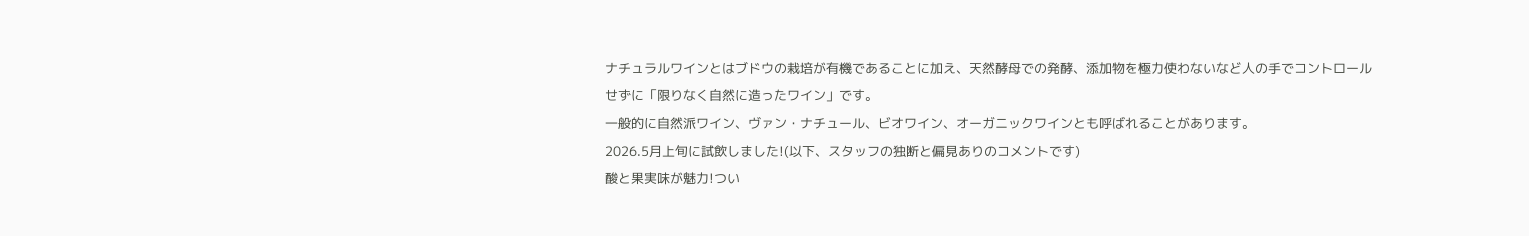ナチュラルワインとはブドウの栽培が有機であることに加え、天然酵母での発酵、添加物を極力使わないなど人の手でコントロールせずに「限りなく自然に造ったワイン」です。
一般的に自然派ワイン、ヴァン・ナチュール、ビオワイン、オーガニックワインとも呼ばれることがあります。
2026.5月上旬に試飲しました!(以下、スタッフの独断と偏見ありのコメントです)
酸と果実味が魅力!つい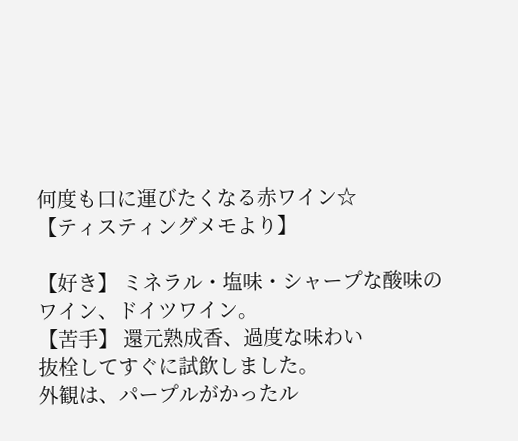何度も口に運びたくなる赤ワイン☆
【ティスティングメモより】

【好き】 ミネラル・塩味・シャープな酸味のワイン、ドイツワイン。
【苦手】 還元熟成香、過度な味わい
抜栓してすぐに試飲しました。
外観は、パープルがかったル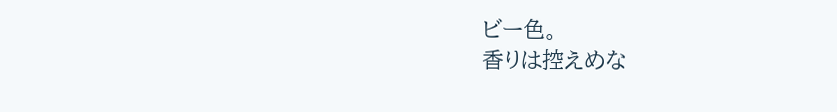ビー色。
香りは控えめな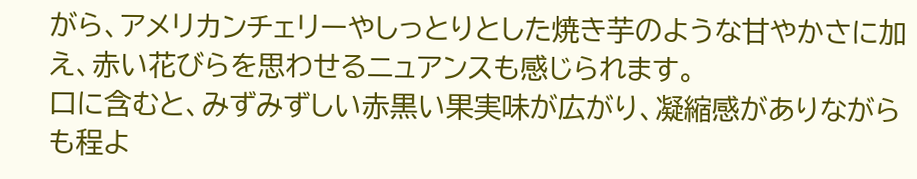がら、アメリカンチェリーやしっとりとした焼き芋のような甘やかさに加え、赤い花びらを思わせるニュアンスも感じられます。
口に含むと、みずみずしい赤黒い果実味が広がり、凝縮感がありながらも程よ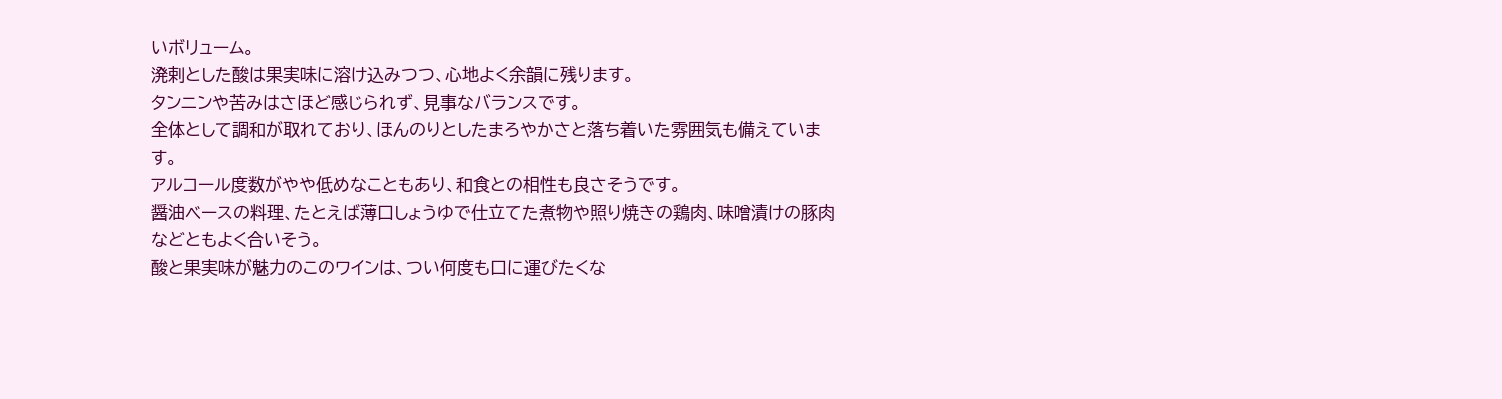いボリューム。
溌剌とした酸は果実味に溶け込みつつ、心地よく余韻に残ります。
タンニンや苦みはさほど感じられず、見事なバランスです。
全体として調和が取れており、ほんのりとしたまろやかさと落ち着いた雰囲気も備えています。
アルコール度数がやや低めなこともあり、和食との相性も良さそうです。
醤油ベースの料理、たとえば薄口しょうゆで仕立てた煮物や照り焼きの鶏肉、味噌漬けの豚肉などともよく合いそう。
酸と果実味が魅力のこのワインは、つい何度も口に運びたくな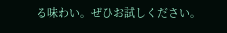る味わい。ぜひお試しください。